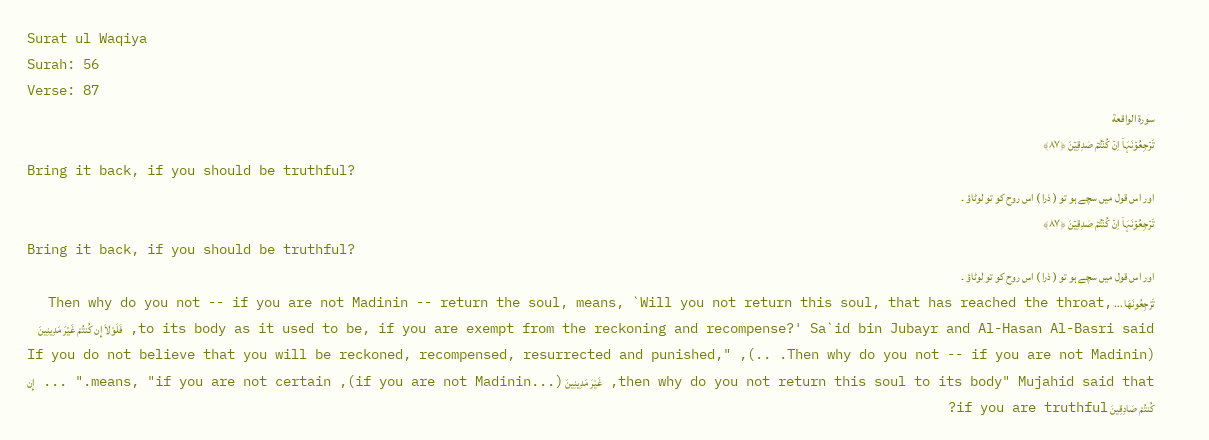Surat ul Waqiya
Surah: 56
Verse: 87
سورة الواقعة
تَرۡجِعُوۡنَہَاۤ اِنۡ کُنۡتُمۡ صٰدِقِیۡنَ ﴿۸۷﴾
Bring it back, if you should be truthful?
اور اس قول میں سچے ہو تو ( ذرا ) اس روح کو تو لوٹاؤ ۔
تَرۡجِعُوۡنَہَاۤ اِنۡ کُنۡتُمۡ صٰدِقِیۡنَ ﴿۸۷﴾
Bring it back, if you should be truthful?
اور اس قول میں سچے ہو تو ( ذرا ) اس روح کو تو لوٹاؤ ۔
تَرْجِعُونَهَا ... Then why do you not -- if you are not Madinin -- return the soul, means, `Will you not return this soul, that has reached the throat, to its body as it used to be, if you are exempt from the reckoning and recompense?' Sa`id bin Jubayr and Al-Hasan Al-Basri said, فَلَوْلاَ إِن كُنتُمْ غَيْرَ مَدِينِينَ (Then why do you not -- if you are not Madinin. ..), "If you do not believe that you will be reckoned, recompensed, resurrected and punished, then why do you not return this soul to its body" Mujahid said that, غَيْرَ مَدِينِينَ (...if you are not Madinin), means, "if you are not certain." ... إِن كُنتُمْ صَادِقِينَ if you are truthful?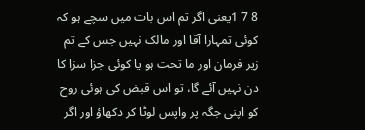8 7 1یعنی اگر تم اس بات میں سچے ہو کہ کوئی تمہارا آقا اور مالک نہیں جس کے تم زیر فرمان اور ما تحت ہو یا کوئی جزا سزا کا دن نہیں آئے گا، تو اس قبض کی ہوئی روح کو اپنی جگہ پر واپس لوٹا کر دکھاؤ اور اگر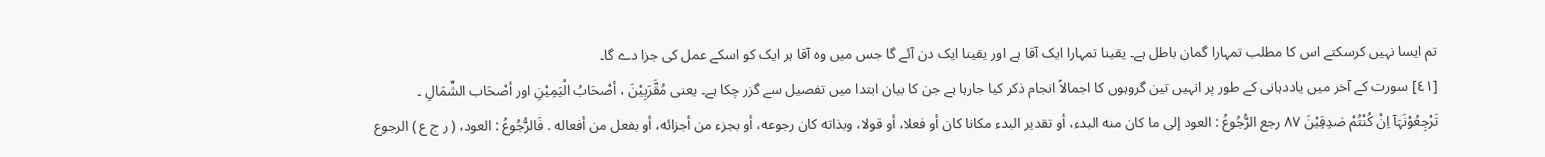تم ایسا نہیں کرسکتے اس کا مطلب تمہارا گمان باطل ہے۔ یقینا تمہارا ایک آقا ہے اور یقینا ایک دن آئے گا جس میں وہ آقا ہر ایک کو اسکے عمل کی جزا دے گا۔
[٤١] سورت کے آخر میں یاددہانی کے طور پر انہیں تین گروہوں کا اجمالاً انجام ذکر کیا جارہا ہے جن کا بیان ابتدا میں تفصیل سے گزر چکا ہے۔ یعنی مُقَّرَبِیْنَ ، أصْحَابُ الْیَمِیْنِ اور أصْحَاب الشِّمَالِ ۔
تَرْجِعُوْنَہَآ اِنْ كُنْتُمْ صٰدِقِيْنَ ٨٧ رجع الرُّجُوعُ : العود إلى ما کان منه البدء، أو تقدیر البدء مکانا کان أو فعلا، أو قولا، وبذاته کان رجوعه، أو بجزء من أجزائه، أو بفعل من أفعاله . فَالرُّجُوعُ : العود، ( ر ج ع ) الرجوع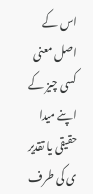اس کے اصل معنی کسی چیز کے اپنے میدا حقیقی یا تقدیر ی کی طرف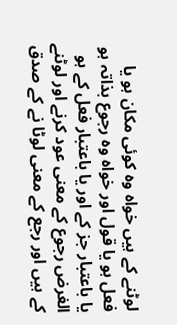لوٹنے کے ہیں خواہ وہ کوئی مکان ہو یا فعل ہو یا قول اور خواہ وہ رجوع بذاتہ ہو یا باعتبار جز کے اور یا باعتبار فعل کے ہو الغرض رجوع کے معنی عود کرنے اور لوٹنے کے ہیں اور رجع کے معنی لوٹا نے کے صدق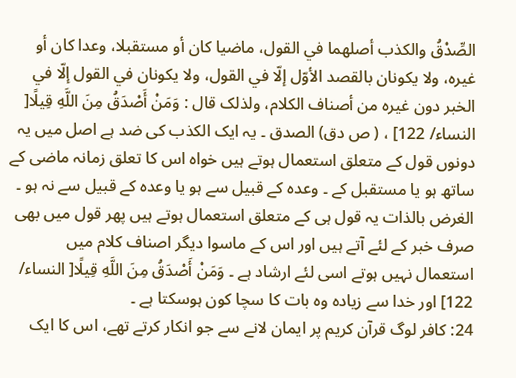الصِّدْقُ والکذب أصلهما في القول، ماضیا کان أو مستقبلا، وعدا کان أو غيره، ولا يکونان بالقصد الأوّل إلّا في القول، ولا يکونان في القول إلّا في الخبر دون غيره من أصناف الکلام، ولذلک قال : وَمَنْ أَصْدَقُ مِنَ اللَّهِ قِيلًا[ النساء/ 122] ، ( ص دق) الصدق ۔ یہ ایک الکذب کی ضد ہے اصل میں یہ دونوں قول کے متعلق استعمال ہوتے ہیں خواہ اس کا تعلق زمانہ ماضی کے ساتھ ہو یا مستقبل کے ۔ وعدہ کے قبیل سے ہو یا وعدہ کے قبیل سے نہ ہو ۔ الغرض بالذات یہ قول ہی کے متعلق استعمال ہوتے ہیں پھر قول میں بھی صرف خبر کے لئے آتے ہیں اور اس کے ماسوا دیگر اصناف کلام میں استعمال نہیں ہوتے اسی لئے ارشاد ہے ۔ وَمَنْ أَصْدَقُ مِنَ اللَّهِ قِيلًا[ النساء/ 122] اور خدا سے زیادہ وہ بات کا سچا کون ہوسکتا ہے ۔
24: کافر لوگ قرآن کریم پر ایمان لانے سے جو انکار کرتے تھے، اس کا ایک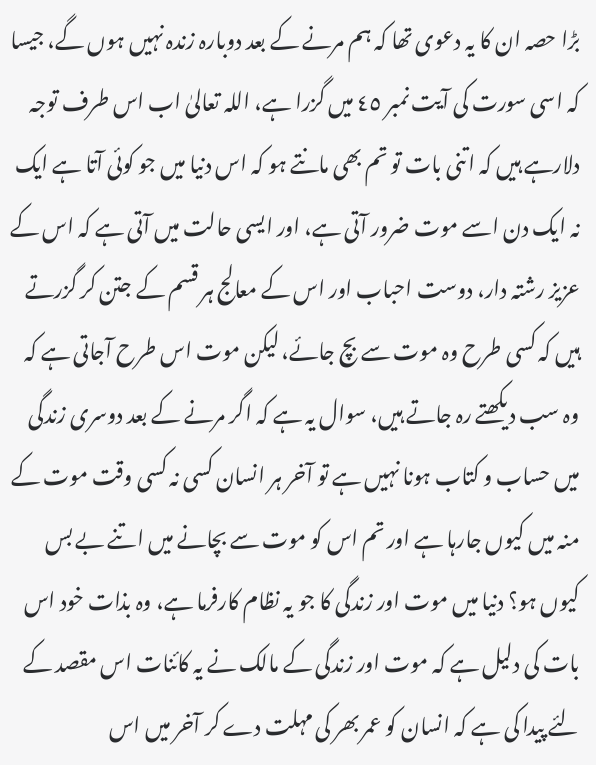بڑا حصہ ان کا یہ دعوی تھا کہ ہم مرنے کے بعد دوبارہ زندہ نہیں ہوں گے، جیسا کہ اسی سورت کی آیت نمبر ٤٥ میں گزرا ہے، اللہ تعالیٰ اب اس طرف توجہ دلارہے ہیں کہ اتنی بات تو تم بھی مانتے ہو کہ اس دنیا میں جو کوئی آتا ہے ایک نہ ایک دن اسے موت ضرور آتی ہے، اور ایسی حالت میں آتی ہے کہ اس کے عزیز رشتہ دار، دوست احباب اور اس کے معالج ہر قسم کے جتن کر گزرتے ہیں کہ کسی طرح وہ موت سے بچ جائے، لیکن موت اس طرح آجاتی ہے کہ وہ سب دیکھتے رہ جاتے ہیں، سوال یہ ہے کہ اگر مرنے کے بعد دوسری زندگی میں حساب و کتاب ہونا نہیں ہے تو آخر ہر انسان کسی نہ کسی وقت موت کے منہ میں کیوں جارہا ہے اور تم اس کو موت سے بچانے میں اتنے بے بس کیوں ہو؟ دنیا میں موت اور زندگی کا جو یہ نظام کارفرما ہے، وہ بذات خود اس بات کی دلیل ہے کہ موت اور زندگی کے مالک نے یہ کائنات اس مقصد کے لئے پیدا کی ہے کہ انسان کو عمر بھر کی مہلت دے کر آخر میں اس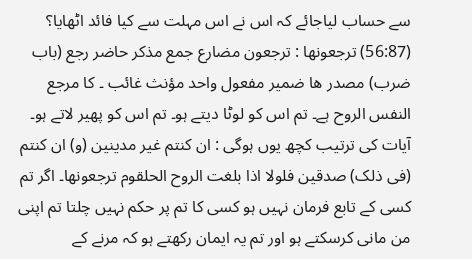سے حساب لیاجائے کہ اس نے اس مہلت سے کیا فائد اٹھایا؟
(56:87) ترجعونھا : ترجعون مضارع جمع مذکر حاضر رجع (باب ضرب) مصدر ھا ضمیر مفعول واحد مؤنث غائب ۔ کا مرجع النفس الروح ہے۔ تم اس کو لوٹا دیتے ہو۔ تم اس کو پھیر لاتے ہو۔ آیات کی ترتیب کچھ یوں ہوگی : ان کنتم غیر مدینین (و) ان کنتم (فی ذلک) صدقین فلولا اذا بلغت الروح الحلقوم ترجعونھا۔ اگر تم کسی کے تابع فرمان نہیں ہو کسی کا تم پر حکم نہیں چلتا تم اپنی من مانی کرسکتے ہو اور تم یہ ایمان رکھتے ہو کہ مرنے کے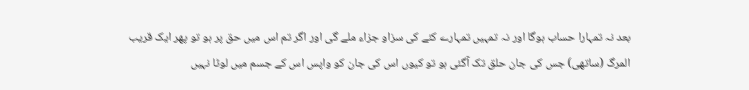بعد نہ تمہارا حساب ہوگا اور نہ تمہیں تمہارے کئے کی سزاو جزاء ملے گی اور اگر تم اس میں حق پر ہو تو پھر ایک قریب المرگ (ساتھی) جس کی جان حلق تک آگئی ہو تو کیوں اس کی جان کو واپس اس کے جسم میں لوٹا نہیں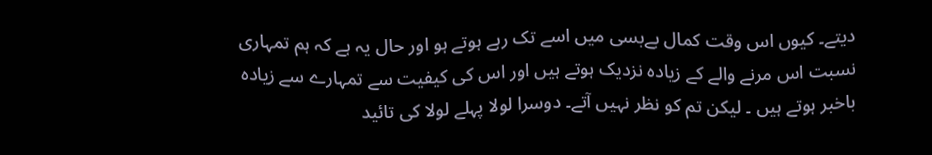دیتے۔ کیوں اس وقت کمال بےبسی میں اسے تک رہے ہوتے ہو اور حال یہ ہے کہ ہم تمہاری نسبت اس مرنے والے کے زیادہ نزدیک ہوتے ہیں اور اس کی کیفیت سے تمہارے سے زیادہ باخبر ہوتے ہیں ۔ لیکن تم کو نظر نہیں آتے۔ دوسرا لولا پہلے لولا کی تائید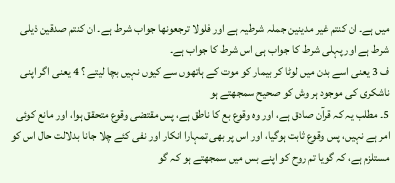میں ہے۔ ان کنتم غیر مدینین جملہ شرطیہ ہے اور فلولا ترجعونھا جواب شرط ہے۔ ان کنتم صدقین ذیلی شرط ہے اور پہلی شرط کا جواب ہی اس شرط کا جواب ہے۔
ف 3 یعنی اسے بدن میں لوٹا کر بیمار کو موت کے ہاتھوں سے کیوں نہیں بچا لیتے ؟ 4 یعنی اگر اپنی ناشکری کی موجود ہر وش کو صحیح سمجھتے ہو
5۔ مطلب یہ کہ قرآن صادق ہے، اور وہ وقوع بع کا ناطق ہے، پس مقتضی وقوع متحقق ہوا، اور مانع کوئی امر ہے نہیں، پس وقوع ثابت ہوگیا، اور اس پر بھی تمہارا انکار اور نفی کئے چلا جانا بدلالت حال اس کو مستلزم ہے، کہ گویا تم روح کو اپنے بس میں سمجھتے ہو کہ گو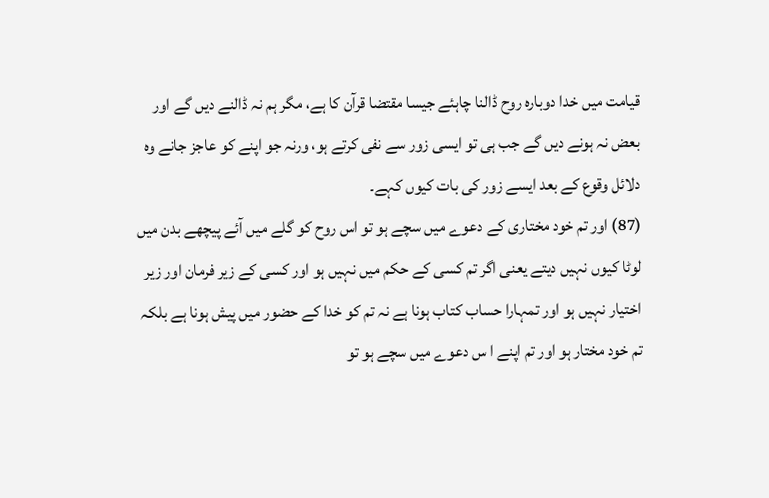قیامت میں خدا دوبارہ روح ڈالنا چاہئے جیسا مقتضا قرآن کا ہے، مگر ہم نہ ڈالنے دیں گے اور بعض نہ ہونے دیں گے جب ہی تو ایسی زور سے نفی کرتے ہو، ورنہ جو اپنے کو عاجز جانے وہ دلائل وقوع کے بعد ایسے زور کی بات کیوں کہے۔
(87) اور تم خود مختاری کے دعوے میں سچے ہو تو اس روح کو گلے میں آئے پیچھے بدن میں لوٹا کیوں نہیں دیتے یعنی اگر تم کسی کے حکم میں نہیں ہو اور کسی کے زیر فرمان اور زیر اختیار نہیں ہو اور تمہارا حساب کتاب ہونا ہے نہ تم کو خدا کے حضور میں پیش ہونا ہے بلکہ تم خود مختار ہو اور تم اپنے ا س دعوے میں سچے ہو تو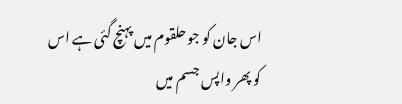اس جان کو جو حلقوم میں پہنچ گئی ہے اس کو پھر واپس جسم میں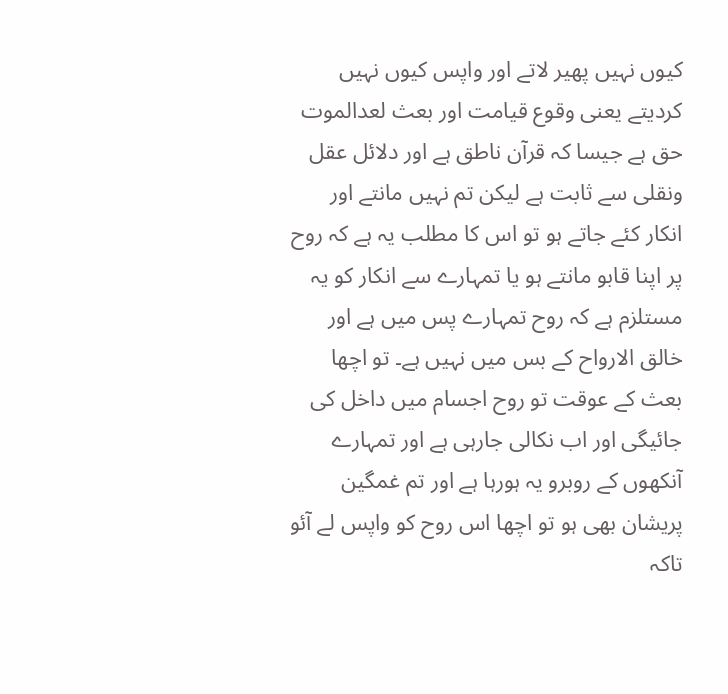کیوں نہیں پھیر لاتے اور واپس کیوں نہیں کردیتے یعنی وقوع قیامت اور بعث لعدالموت حق ہے جیسا کہ قرآن ناطق ہے اور دلائل عقل ونقلی سے ثابت ہے لیکن تم نہیں مانتے اور انکار کئے جاتے ہو تو اس کا مطلب یہ ہے کہ روح پر اپنا قابو مانتے ہو یا تمہارے سے انکار کو یہ مستلزم ہے کہ روح تمہارے پس میں ہے اور خالق الارواح کے بس میں نہیں ہے۔ تو اچھا بعث کے عوقت تو روح اجسام میں داخل کی جائیگی اور اب نکالی جارہی ہے اور تمہارے آنکھوں کے روبرو یہ ہورہا ہے اور تم غمگین پریشان بھی ہو تو اچھا اس روح کو واپس لے آئو تاکہ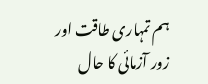ہم تمہاری طاقت اور زور آزمائی کا حال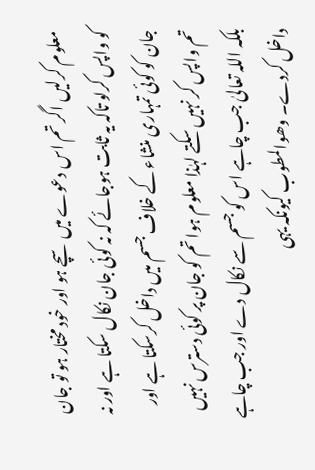معلوم کرلیں اگر تم اس دعوے میں سچے ہو اور خود مختار ہو تو جان کو واپس کرلو تاکہ یہ ثابت ہوجائے کہ نہ کوئی جان نکال سکتا ہے اور نہ جان کو کوئی تمہاری منشاء کے خلاف جسم میں داخل کرسکتا ہے اور تم واپس کر نہیں سکتے لہٰذا معلوم ہوا تم کو جان پر کوئی دسترس نہیں بلکہ اللہ تعالیٰ جب چاہے اس کو جسم سے نکال دے اور جب چاہے داخل کردے۔ وھوالمطوب کیونکہ یہی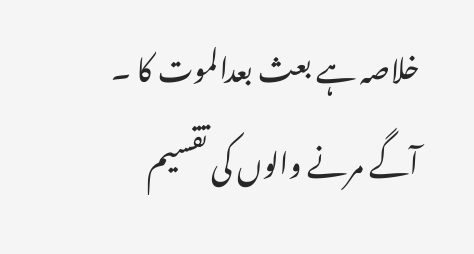خلاصہ ہے بعث بعدالموت کا ۔ آگے مرنے والوں کی تقسیم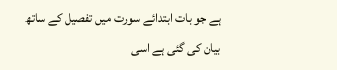ہے جو بات ابتدائے سورت میں تفصیل کے ساتھ بیان کی گئی ہے اسی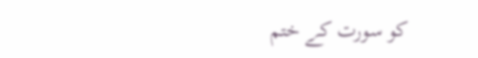کو سورت کے ختم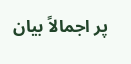پر اجمالاً بیان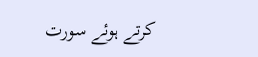کرتے ہوئے سورت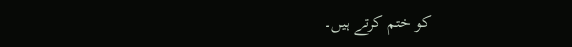کو ختم کرتے ہیں۔